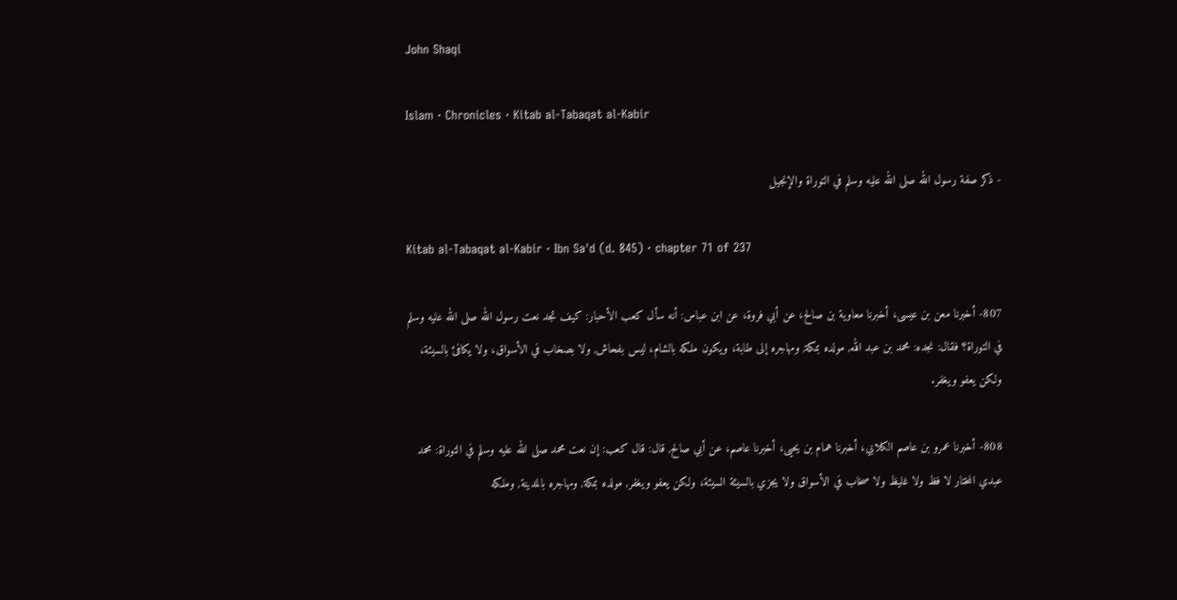John Shaqi

Islam · Chronicles · Kitab al-Tabaqat al-Kabir

- ذكر صفة رسول الله صلى الله عليه وسلم في التوراة والإنجيل

Kitab al-Tabaqat al-Kabir · Ibn Sa'd (d. 845) · chapter 71 of 237

807- أخبرنا معن بن عيسى، أخبرنا معاوية بن صالح، عن أبي فروة، عن ابن عباس: أنه سأل كعب الأحبار: كيف تجد نعت رسول الله صلى الله عليه وسلم في التوراة؟ فقال: نجده: محمد بن عبد الله, مولده بمكة, ومهاجره إلى طابة، ويكون ملكه بالشام، ليس بفحاش, ولا بصخاب في الأسواق، ولا يكافئ بالسيئة، ولكن يعفو ويغفر.

808- أخبرنا عمرو بن عاصم الكلابي، أخبرنا همام بن يحيى، أخبرنا عاصم، عن أبي صالح, قال: قال كعب: إن نعت محمد صلى الله عليه وسلم في التوراة: محمد عبدي المختار لا فظ ولا غليظ ولا صخاب في الأسواق ولا يجزي بالسيئة السيئة، ولكن يعفو ويغفر, مولده بمكة, ومهاجره بالمدينة, وملكه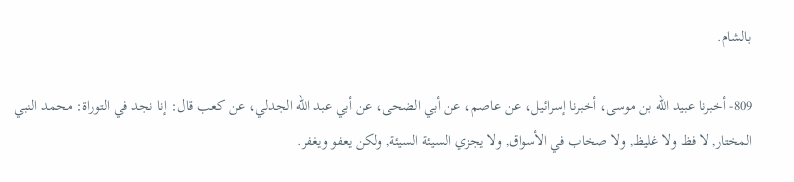بالشام.

809- أخبرنا عبيد الله بن موسى، أخبرنا إسرائيل، عن عاصم، عن أبي الضحى، عن أبي عبد الله الجدلي، عن كعب قال: إنا نجد في التوراة: محمد النبي المختار, لا فظ ولا غليظ, ولا صخاب في الأسواق, ولا يجزي السيئة السيئة, ولكن يعفو ويغفر.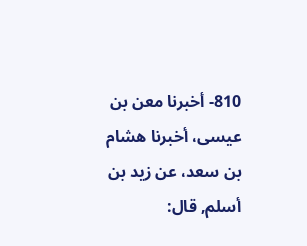810- أخبرنا معن بن عيسى، أخبرنا هشام بن سعد، عن زيد بن أسلم, قال: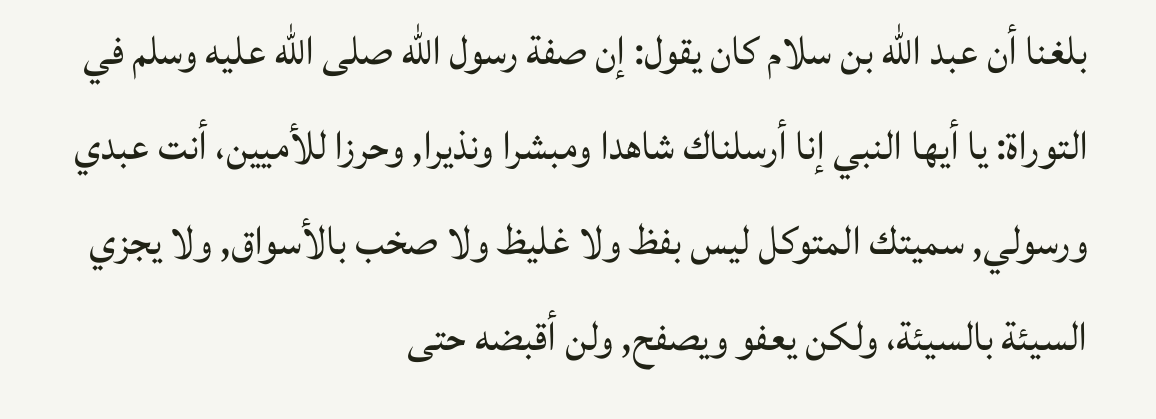بلغنا أن عبد الله بن سلام كان يقول: إن صفة رسول الله صلى الله عليه وسلم في التوراة: يا أيها النبي إنا أرسلناك شاهدا ومبشرا ونذيرا, وحرزا للأميين، أنت عبدي ورسولي, سميتك المتوكل ليس بفظ ولا غليظ ولا صخب بالأسواق, ولا يجزي السيئة بالسيئة، ولكن يعفو ويصفح, ولن أقبضه حتى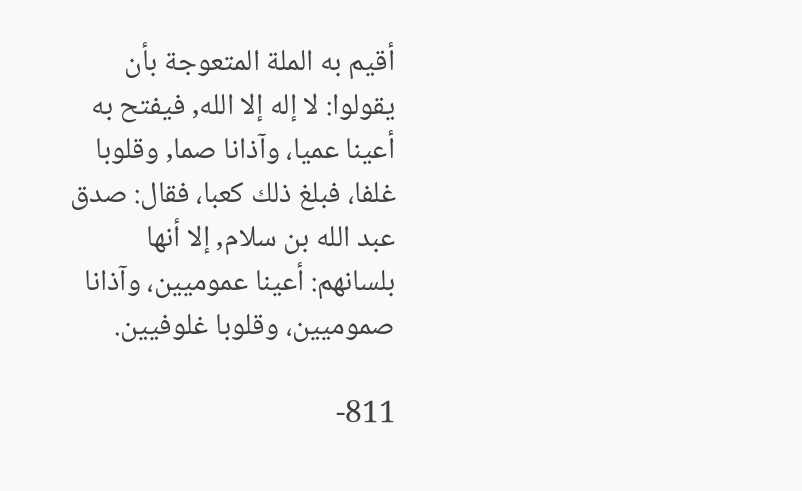أقيم به الملة المتعوجة بأن يقولوا: لا إله إلا الله, فيفتح به أعينا عميا، وآذانا صما, وقلوبا غلفا، فبلغ ذلك كعبا، فقال: صدق عبد الله بن سلام, إلا أنها بلسانهم: أعينا عموميين، وآذانا صموميين، وقلوبا غلوفيين.

811-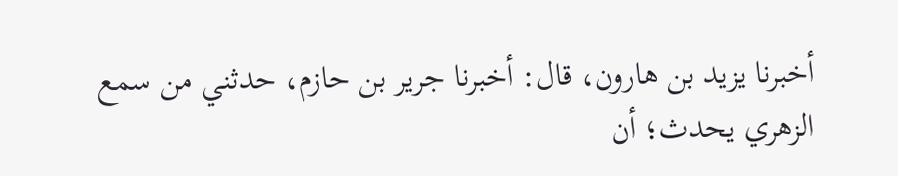أخبرنا يزيد بن هارون، قال: أخبرنا جرير بن حازم، حدثني من سمع الزهري يحدث؛ أن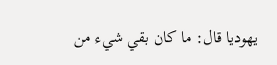يهوديا قال: ما كان بقي شيء من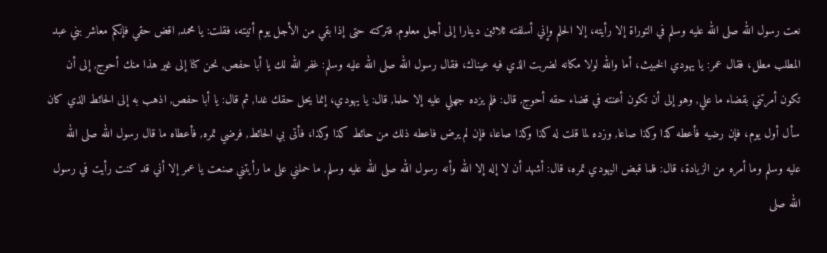نعت رسول الله صلى الله عليه وسلم في التوراة إلا رأيته، إلا الحلم وإني أسلفته ثلاثين دينارا إلى أجل معلوم, فتركته حتى إذا بقي من الأجل يوم أتيته، فقلت: يا محمد, اقض حقي فإنكم معاشر بني عبد المطلب مطل، فقال عمر: يا يهودي الخبيث، أما والله لولا مكانه لضربت الذي فيه عيناك، فقال رسول الله صلى الله عليه وسلم: غفر الله لك يا أبا حفص, نحن كنا إلى غير هذا منك أحوج, إلى أن تكون أمرتني بقضاء ما علي, وهو إلى أن تكون أعنته في قضاء حقه أحوج, قال: فلم يزده جهلي عليه إلا حلما, قال: يا يهودي، إنما يحل حقك غدا, ثم قال: يا أبا حفص, اذهب به إلى الحائط الذي كان سأل أول يوم، فإن رضيه فأعطه كذا وكذا صاعا, وزده لما قلت له كذا وكذا صاعا، فإن لم يرض فاعطه ذلك من حائط كذا وكذا، فأتى بي الحائط, فرضي تمره, فأعطاه ما قال رسول الله صلى الله عليه وسلم وما أمره من الزيادة، قال: فلما قبض اليهودي تمره، قال: أشهد أن لا إله إلا الله وأنه رسول الله صلى الله عليه وسلم, ما حملني على ما رأيتني صنعت يا عمر إلا أني قد كنت رأيت في رسول الله صلى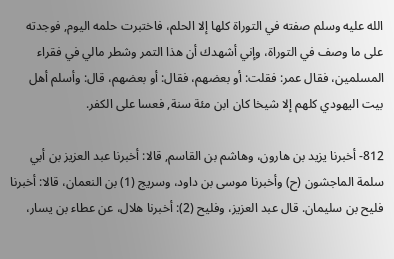الله عليه وسلم صفته في التوراة كلها إلا الحلم، فاختبرت حلمه اليوم, فوجدته على ما وصف في التوراة، وإني أشهدك أن هذا التمر وشطر مالي في فقراء المسلمين، فقال عمر: فقلت: أو بعضهم، فقال: أو بعضهم، قال: وأسلم أهل بيت اليهودي كلهم إلا شيخا كان ابن مئة سنة, فعسا على الكفر.

812- أخبرنا يزيد بن هارون، وهاشم بن القاسم, قالا: أخبرنا عبد العزيز بن أبي سلمة الماجشون (ح) وأخبرنا موسى بن داود، وسريج (1) بن النعمان، قالا: أخبرنا فليح بن سليمان. قال عبد العزيز، وفليح (2): أخبرنا هلال، عن عطاء بن يسار،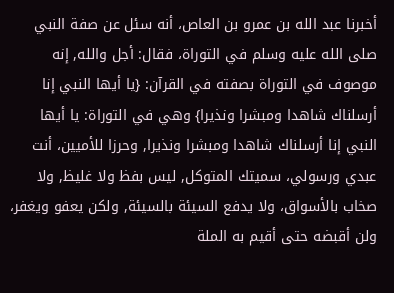أخبرنا عبد الله بن عمرو بن العاص، أنه سئل عن صفة النبي صلى الله عليه وسلم في التوراة، فقال: أجل والله, إنه موصوف في التوراة بصفته في القرآن: {يا أيها النبي إنا أرسلناك شاهدا ومبشرا ونذيرا} وهي في التوراة: يا أيها النبي إنا أرسلناك شاهدا ومبشرا ونذيرا, وحرزا للأميين، أنت عبدي ورسولي، سميتك المتوكل, ليس بفظ ولا غليظ, ولا صخاب بالأسواق، ولا يدفع السيئة بالسيئة, ولكن يعفو ويغفر، ولن أقبضه حتى أقيم به الملة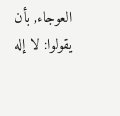العوجاء, بأن يقولوا: لا إله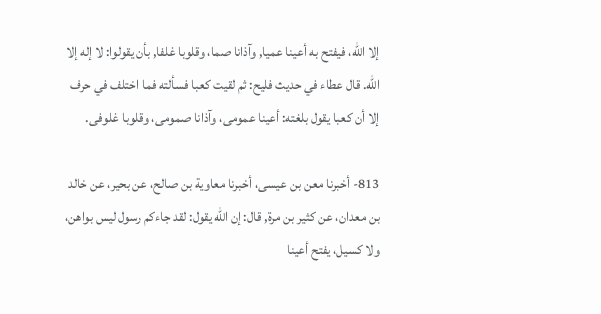إلا الله، فيفتح به أعينا عميا, وآذانا صما، وقلوبا غلفا, بأن يقولوا: لا إله إلا الله. قال عطاء في حديث فليح: ثم لقيت كعبا فسألته فما اختلف في حرف إلا أن كعبا يقول بلغته: أعينا عمومى، وآذانا صمومى، وقلوبا غلوفى.

813- أخبرنا معن بن عيسى، أخبرنا معاوية بن صالح، عن بحير، عن خالد بن معدان، عن كثير بن مرة, قال: إن الله يقول: لقد جاءكم رسول ليس بواهن، ولا كسيل، يفتح أعينا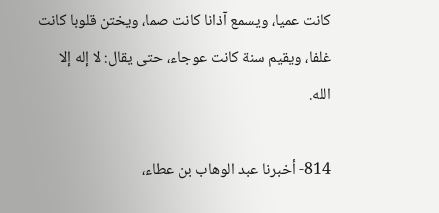كانت عميا، ويسمع آذانا كانت صما، ويختن قلوبا كانت غلفا، ويقيم سنة كانت عوجاء، حتى يقال: لا إله إلا الله.

814- أخبرنا عبد الوهاب بن عطاء،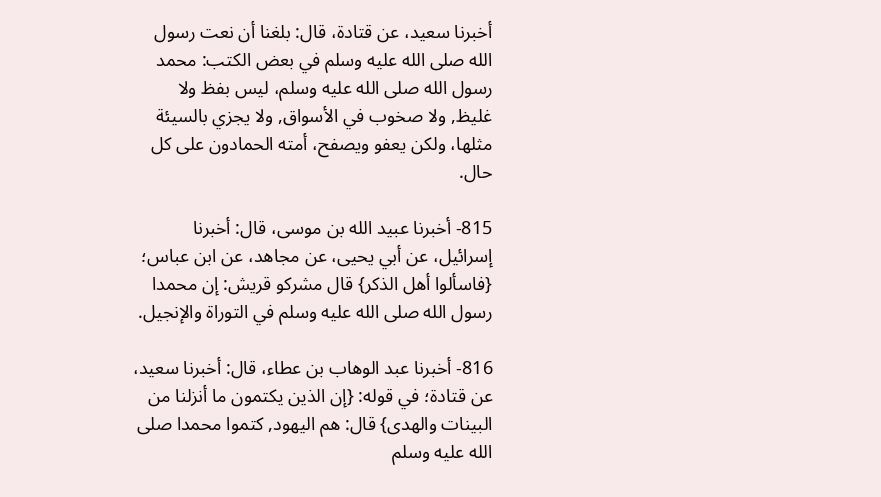أخبرنا سعيد، عن قتادة، قال: بلغنا أن نعت رسول الله صلى الله عليه وسلم في بعض الكتب: محمد رسول الله صلى الله عليه وسلم، ليس بفظ ولا غليظ, ولا صخوب في الأسواق, ولا يجزي بالسيئة مثلها، ولكن يعفو ويصفح، أمته الحمادون على كل حال.

815- أخبرنا عبيد الله بن موسى، قال: أخبرنا إسرائيل، عن أبي يحيى، عن مجاهد، عن ابن عباس؛ {فاسألوا أهل الذكر} قال مشركو قريش: إن محمدا رسول الله صلى الله عليه وسلم في التوراة والإنجيل.

816- أخبرنا عبد الوهاب بن عطاء، قال: أخبرنا سعيد، عن قتادة؛ في قوله: {إن الذين يكتمون ما أنزلنا من البينات والهدى} قال: هم اليهود, كتموا محمدا صلى الله عليه وسلم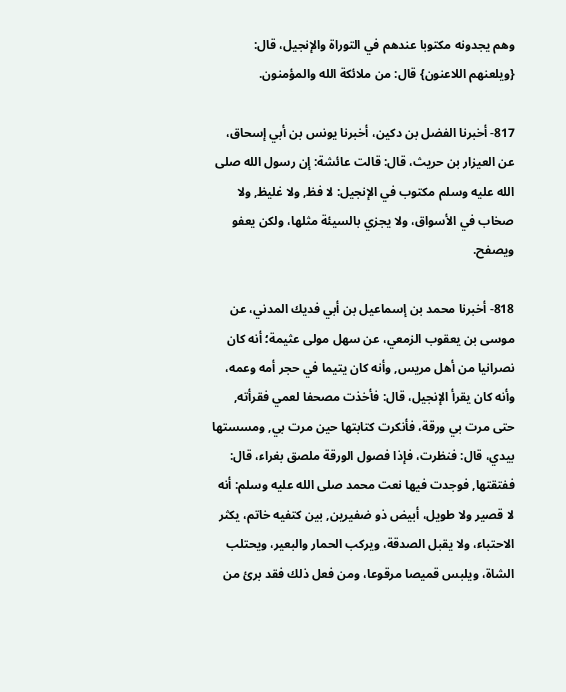وهم يجدونه مكتوبا عندهم في التوراة والإنجيل، قال: {ويلعنهم اللاعنون} قال: من ملائكة الله والمؤمنون.

817- أخبرنا الفضل بن دكين، أخبرنا يونس بن أبي إسحاق، عن العيزار بن حريث، قال: قالت عائشة: إن رسول الله صلى الله عليه وسلم مكتوب في الإنجيل: لا فظ, ولا غليظ, ولا صخاب في الأسواق، ولا يجزي بالسيئة مثلها، ولكن يعفو ويصفح.

818- أخبرنا محمد بن إسماعيل بن أبي فديك المدني، عن موسى بن يعقوب الزمعي، عن سهل مولى عثيمة؛ أنه كان نصرانيا من أهل مريس, وأنه كان يتيما في حجر أمه وعمه، وأنه كان يقرأ الإنجيل، قال: فأخذت مصحفا لعمي فقرأته, حتى مرت بي ورقة، فأنكرت كتابتها حين مرت بي, ومسستها بيدي، قال: فنظرت، فإذا فصول الورقة ملصق بغراء، قال: ففتقتها, فوجدت فيها نعت محمد صلى الله عليه وسلم: أنه لا قصير ولا طويل، أبيض ذو ضفيرين, بين كتفيه خاتم، يكثر الاحتباء، ولا يقبل الصدقة، ويركب الحمار والبعير، ويحتلب الشاة، ويلبس قميصا مرقوعا، ومن فعل ذلك فقد برئ من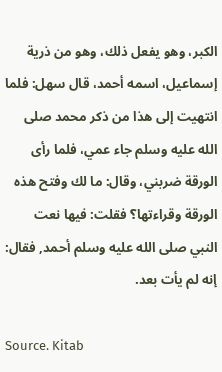الكبر، وهو يفعل ذلك، وهو من ذرية إسماعيل، اسمه أحمد، قال سهل: فلما انتهيت إلى هذا من ذكر محمد صلى الله عليه وسلم جاء عمي، فلما رأى الورقة ضربني، وقال: ما لك وفتح هذه الورقة وقراءتها؟ فقلت: فيها نعت النبي صلى الله عليه وسلم أحمد, فقال: إنه لم يأت بعد.

Source. Kitab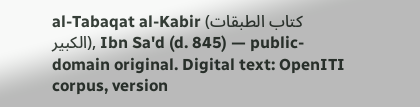al-Tabaqat al-Kabir (كتاب الطبقات الكبير), Ibn Sa'd (d. 845) — public-domain original. Digital text: OpenITI corpus, version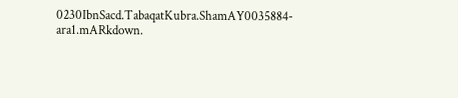0230IbnSacd.TabaqatKubra.ShamAY0035884-ara1.mARkdown.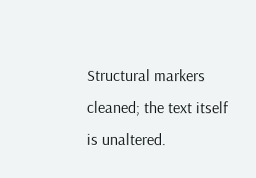Structural markers cleaned; the text itself is unaltered.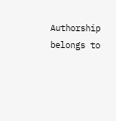Authorship belongs to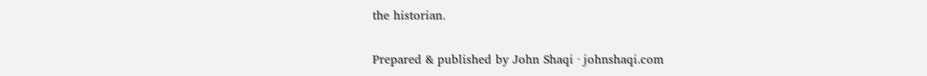the historian.

Prepared & published by John Shaqi · johnshaqi.com